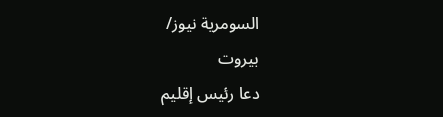السومرية نيوز/
بيروت
دعا رئيس إقليم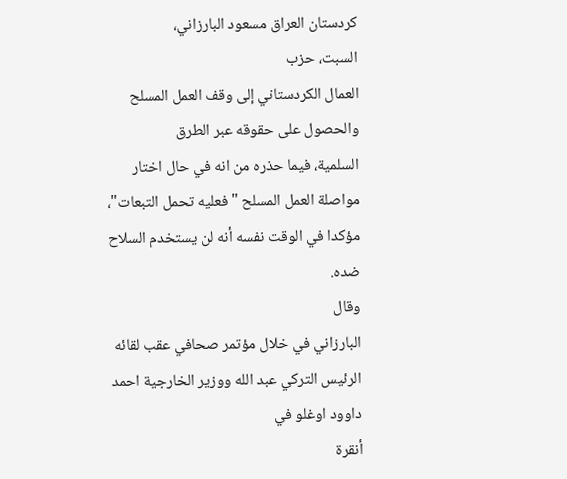كردستان العراق مسعود البارزاني،
السبت، حزب
العمال الكردستاني إلى وقف العمل المسلح والحصول على حقوقه عبر الطرق
السلمية، فيما حذره من انه في حال اختار مواصلة العمل المسلح "فعليه تحمل التبعات"،
مؤكدا في الوقت نفسه أنه لن يستخدم السلاح ضده.
وقال
البارزاني في خلال مؤتمر صحافي عقب لقائه
الرئيس التركي عبد الله ووزير الخارجية احمد داوود اوغلو في
أنقرة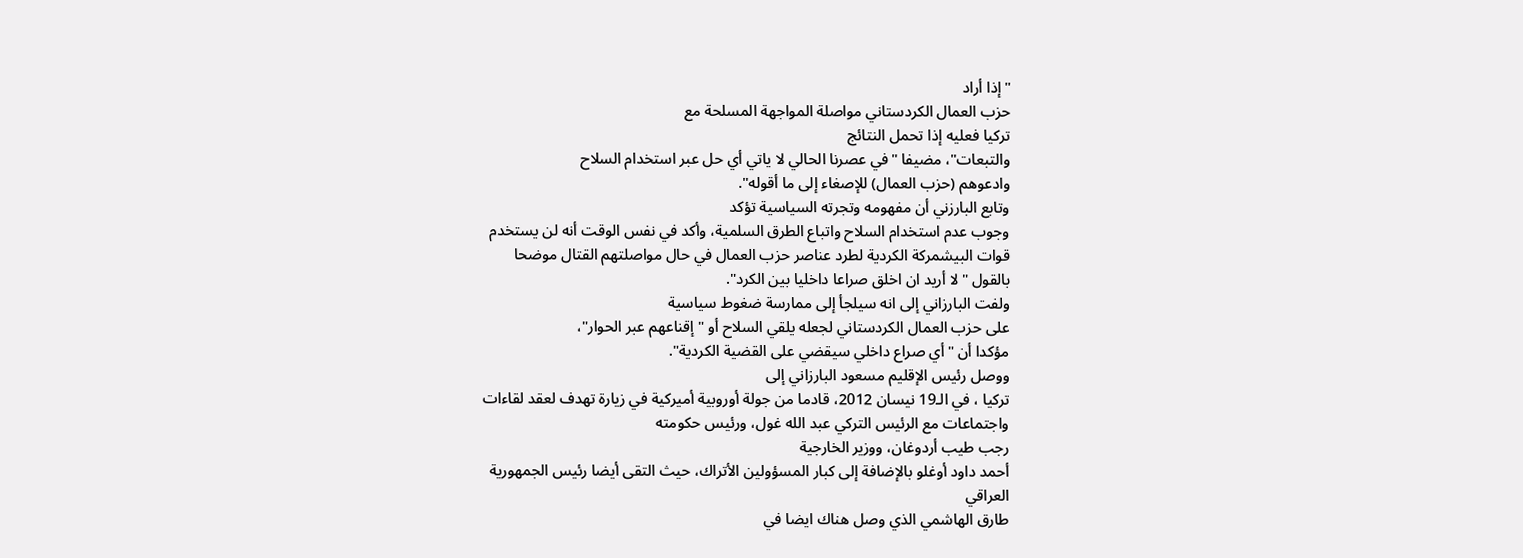"إذا أراد
حزب العمال الكردستاني مواصلة المواجهة المسلحة مع
تركيا فعليه إذا تحمل النتائج
والتبعات"، مضيفا "في عصرنا الحالي لا ياتي أي حل عبر استخدام السلاح
وادعوهم (حزب العمال) للإصغاء إلى ما أقوله".
وتابع البارزني أن مفهومه وتجرته السياسية تؤكد
وجوب عدم استخدام السلاح واتباع الطرق السلمية، وأكد في نفس الوقت أنه لن يستخدم
قوات البيشمركة الكردية لطرد عناصر حزب العمال في حال مواصلتهم القتال موضحا
بالقول "لا أريد ان اخلق صراعا داخليا بين الكرد".
ولفت البارزاني إلى انه سيلجأ إلى ممارسة ضغوط سياسية
على حزب العمال الكردستاني لجعله يلقي السلاح أو "إقناعهم عبر الحوار"،
مؤكدا أن "أي صراع داخلي سيقضي على القضية الكردية".
ووصل رئيس الإقليم مسعود البارزاني إلى
تركيا ، في الـ19 نيسان 2012، قادما من جولة أوروبية أميركية في زيارة تهدف لعقد لقاءات
واجتماعات مع الرئيس التركي عبد الله غول، ورئيس حكومته
رجب طيب أردوغان، ووزير الخارجية
أحمد داود أوغلو بالإضافة إلى كبار المسؤولين الأتراك، حيث التقى أيضا رئيس الجمهورية
العراقي
طارق الهاشمي الذي وصل هناك ايضا في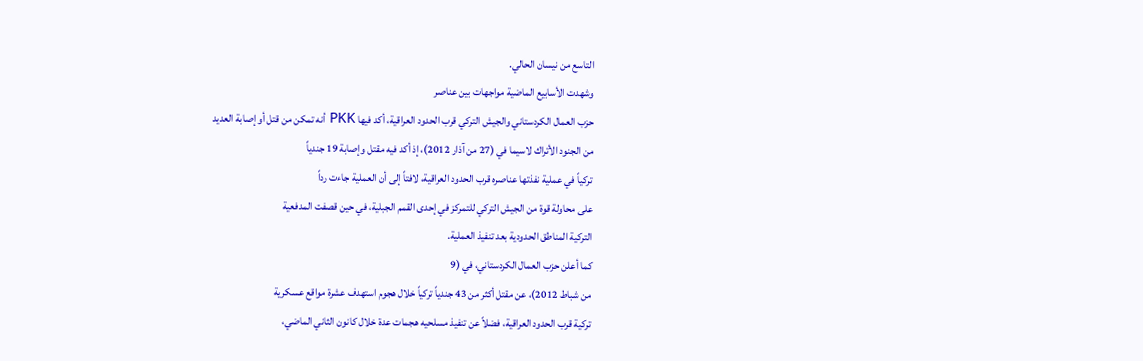التاسع من نيسان الحالي.
وشهدت الأسابيع الماضية مواجهات بين عناصر
حزب العمال الكردستاني والجيش التركي قرب الحدود العراقية، أكد فيها PKK أنه تمكن من قتل أو إصابة العديد
من الجنود الأتراك لاسيما في (27 من آذار 2012)، إذ أكد فيه مقتل وإصابة 19 جندياً
تركياً في عملية نفذتها عناصره قرب الحدود العراقية، لافتاً إلى أن العملية جاءت رداً
على محاولة قوة من الجيش التركي للتمركز في إحدى القمم الجبلية، في حين قصفت المدفعية
التركية المناطق الحدودية بعد تنفيذ العملية.
كما أعلن حزب العمال الكردستاني، في (9
من شباط 2012)، عن مقتل أكثر من 43 جندياً تركياً خلال هجوم استهدف عشرة مواقع عسكرية
تركية قرب الحدود العراقية، فضلاً عن تنفيذ مسلحيه هجمات عدة خلال كانون الثاني الماضي،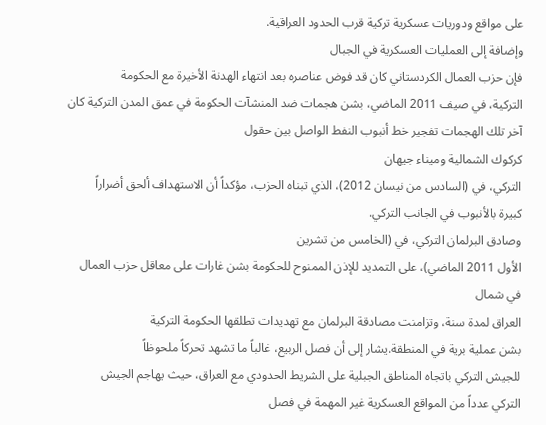على مواقع ودوريات عسكرية تركية قرب الحدود العراقية.
وإضافة إلى العمليات العسكرية في الجبال
فإن حزب العمال الكردستاني كان قد فوض عناصره بعد انتهاء الهدنة الأخيرة مع الحكومة
التركية، في صيف 2011 الماضي، بشن هجمات ضد المنشآت الحكومة في عمق المدن التركية كان
آخر تلك الهجمات تفجير خط أنبوب النفط الواصل بين حقول
كركوك الشمالية وميناء جيهان
التركي، في (السادس من نيسان 2012)، الذي تبناه الحزب، مؤكداً أن الاستهداف ألحق أضراراً
كبيرة بالأنبوب في الجانب التركي.
وصادق البرلمان التركي، في (الخامس من تشرين
الأول 2011 الماضي)، على التمديد للإذن الممنوح للحكومة بشن غارات على معاقل حزب العمال
في شمال
العراق لمدة سنة، وتزامنت مصادقة البرلمان مع تهديدات تطلقها الحكومة التركية
بشن عملية برية في المنطقة.يشار إلى أن فصل الربيع، غالباً ما تشهد تحركاً ملحوظاً
للجيش التركي باتجاه المناطق الجبلية على الشريط الحدودي مع العراق، حيث يهاجم الجيش
التركي عدداً من المواقع العسكرية غير المهمة في فصل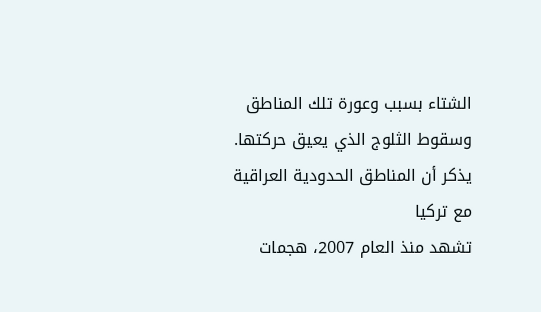الشتاء بسبب وعورة تلك المناطق
وسقوط الثلوج الذي يعيق حركتها.
يذكر أن المناطق الحدودية العراقية مع تركيا
تشهد منذ العام 2007، هجمات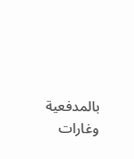بالمدفعية وغارات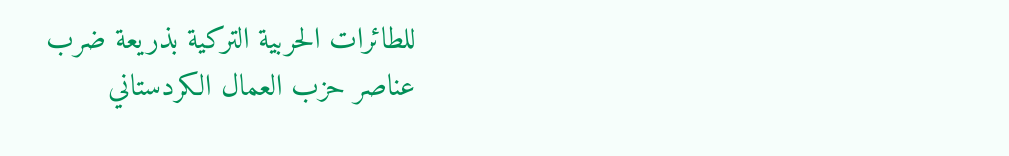للطائرات الحربية التركية بذريعة ضرب
عناصر حزب العمال الكردستاني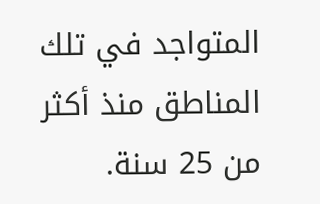المتواجد في تلك المناطق منذ أكثر من 25 سنة.